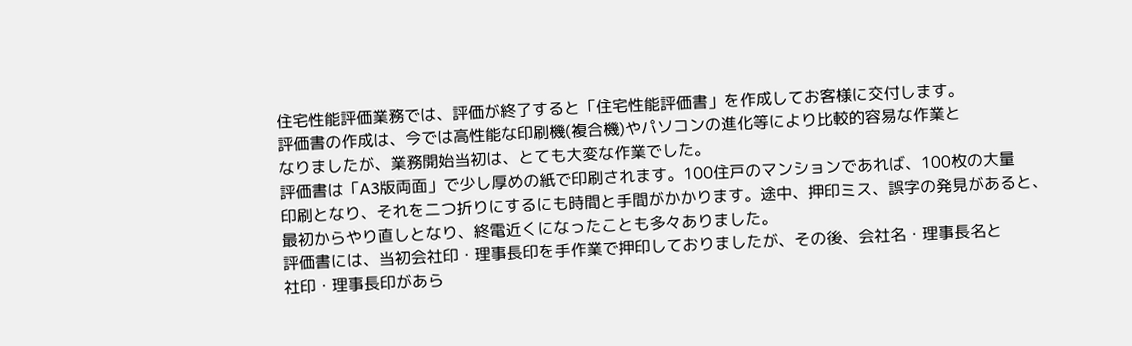住宅性能評価業務では、評価が終了すると「住宅性能評価書」を作成してお客様に交付します。
評価書の作成は、今では高性能な印刷機(複合機)やパソコンの進化等により比較的容易な作業と
なりましたが、業務開始当初は、とても大変な作業でした。
評価書は「A3版両面」で少し厚めの紙で印刷されます。100住戸のマンションであれば、100枚の大量
印刷となり、それを二つ折りにするにも時間と手間がかかります。途中、押印ミス、誤字の発見があると、
最初からやり直しとなり、終電近くになったことも多々ありました。
評価書には、当初会社印・理事長印を手作業で押印しておりましたが、その後、会社名・理事長名と
社印・理事長印があら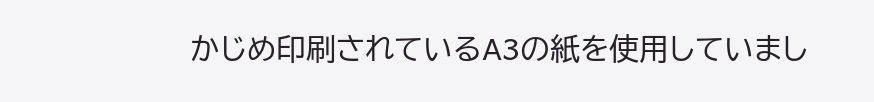かじめ印刷されているA3の紙を使用していまし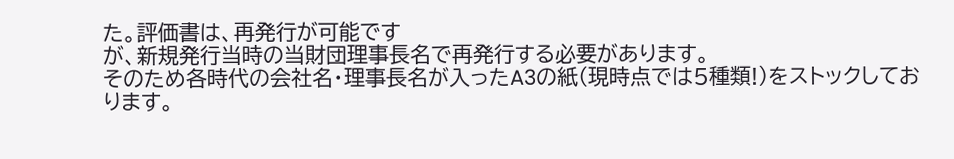た。評価書は、再発行が可能です
が、新規発行当時の当財団理事長名で再発行する必要があります。
そのため各時代の会社名・理事長名が入ったA3の紙(現時点では5種類!)をストックしております。